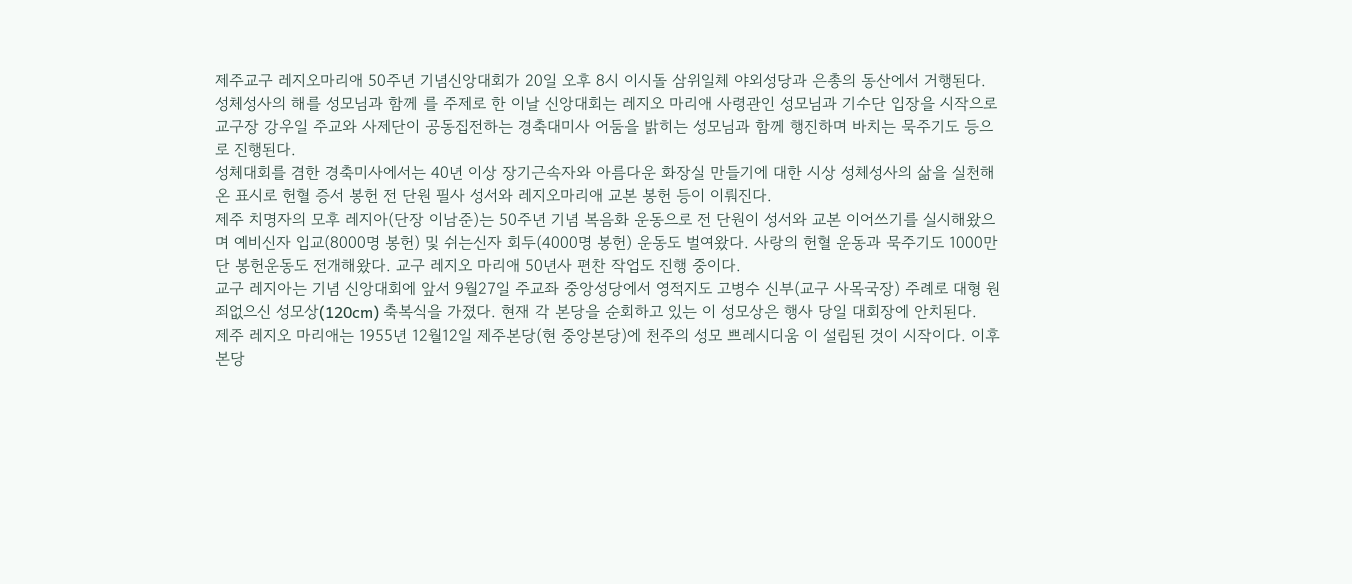제주교구 레지오마리애 50주년 기념신앙대회가 20일 오후 8시 이시돌 삼위일체 야외성당과 은총의 동산에서 거행된다.
성체성사의 해를 성모님과 함께 를 주제로 한 이날 신앙대회는 레지오 마리애 사령관인 성모님과 기수단 입장을 시작으로 교구장 강우일 주교와 사제단이 공동집전하는 경축대미사 어둠을 밝히는 성모님과 함께 행진하며 바치는 묵주기도 등으로 진행된다.
성체대회를 겸한 경축미사에서는 40년 이상 장기근속자와 아름다운 화장실 만들기에 대한 시상 성체성사의 삶을 실천해온 표시로 헌혈 증서 봉헌 전 단원 필사 성서와 레지오마리애 교본 봉헌 등이 이뤄진다.
제주 치명자의 모후 레지아(단장 이남준)는 50주년 기념 복음화 운동으로 전 단원이 성서와 교본 이어쓰기를 실시해왔으며 예비신자 입교(8000명 봉헌) 및 쉬는신자 회두(4000명 봉헌) 운동도 벌여왔다. 사랑의 헌혈 운동과 묵주기도 1000만단 봉헌운동도 전개해왔다. 교구 레지오 마리애 50년사 편찬 작업도 진행 중이다.
교구 레지아는 기념 신앙대회에 앞서 9월27일 주교좌 중앙성당에서 영적지도 고병수 신부(교구 사목국장) 주례로 대형 원죄없으신 성모상(120cm) 축복식을 가졌다. 현재 각 본당을 순회하고 있는 이 성모상은 행사 당일 대회장에 안치된다.
제주 레지오 마리애는 1955년 12월12일 제주본당(현 중앙본당)에 천주의 성모 쁘레시디움 이 설립된 것이 시작이다. 이후 본당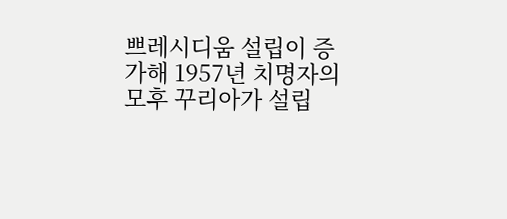쁘레시디움 설립이 증가해 1957년 치명자의 모후 꾸리아가 설립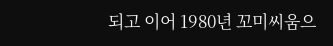되고 이어 1980년 꼬미씨움으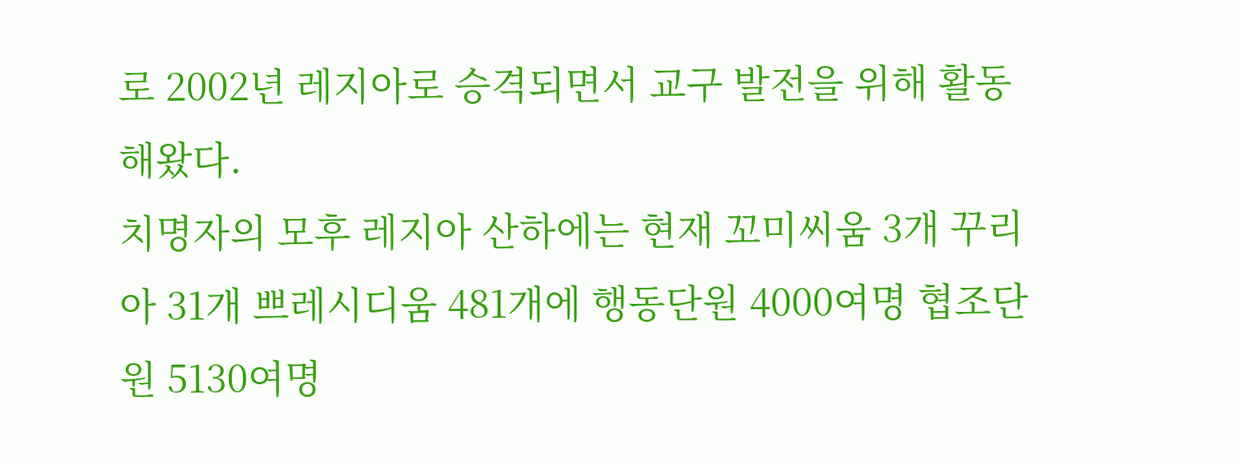로 2002년 레지아로 승격되면서 교구 발전을 위해 활동해왔다.
치명자의 모후 레지아 산하에는 현재 꼬미씨움 3개 꾸리아 31개 쁘레시디움 481개에 행동단원 4000여명 협조단원 5130여명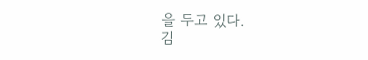을 두고 있다.
김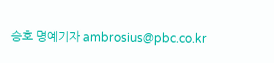승호 명예기자 ambrosius@pbc.co.kr